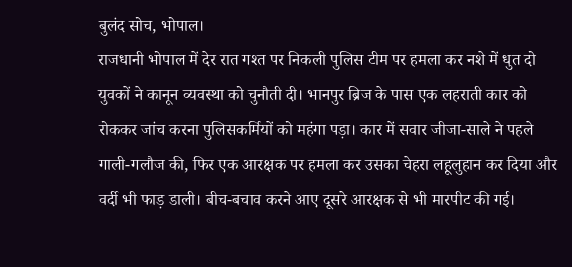बुलंद सोच, भोपाल।
राजधानी भोपाल में देर रात गश्त पर निकली पुलिस टीम पर हमला कर नशे में धुत दो युवकों ने कानून व्यवस्था को चुनौती दी। भानपुर ब्रिज के पास एक लहराती कार को रोककर जांच करना पुलिसकर्मियों को महंगा पड़ा। कार में सवार जीजा-साले ने पहले गाली-गलौज की, फिर एक आरक्षक पर हमला कर उसका चेहरा लहूलुहान कर दिया और वर्दी भी फाड़ डाली। बीच-बचाव करने आए दूसरे आरक्षक से भी मारपीट की गई।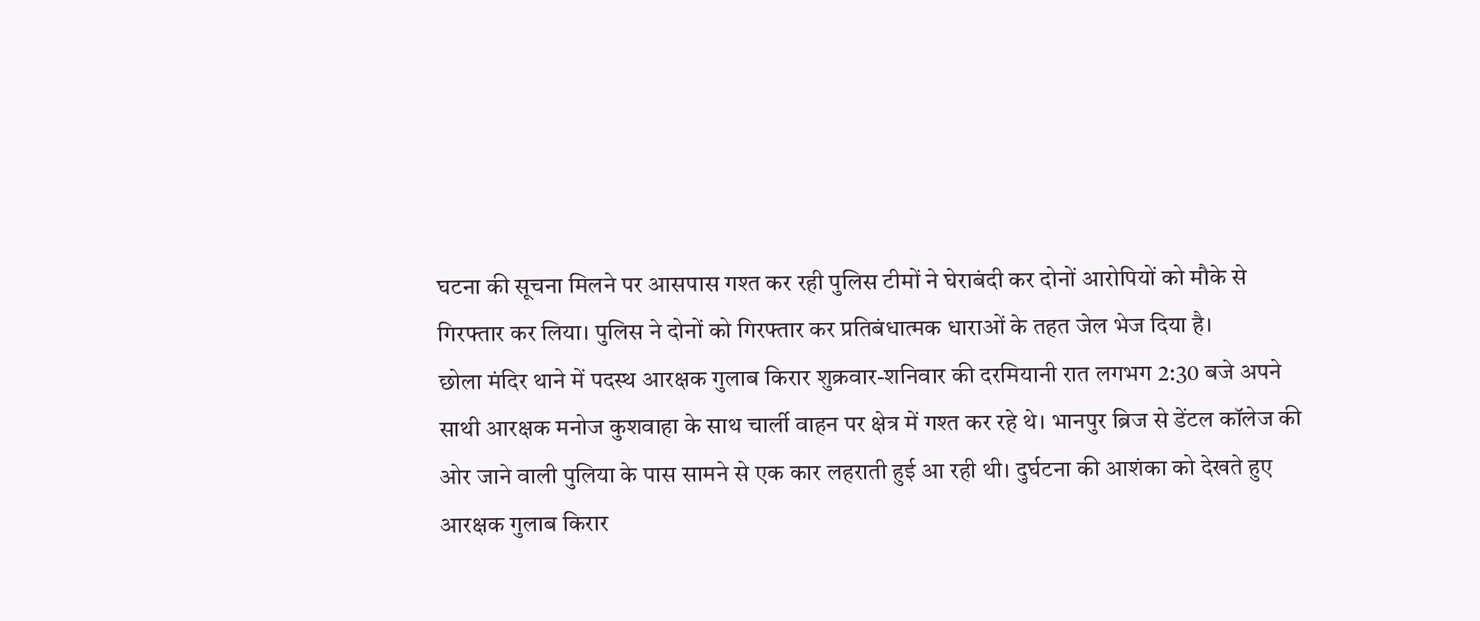घटना की सूचना मिलने पर आसपास गश्त कर रही पुलिस टीमों ने घेराबंदी कर दोनों आरोपियों को मौके से गिरफ्तार कर लिया। पुलिस ने दोनों को गिरफ्तार कर प्रतिबंधात्मक धाराओं के तहत जेल भेज दिया है।
छोला मंदिर थाने में पदस्थ आरक्षक गुलाब किरार शुक्रवार-शनिवार की दरमियानी रात लगभग 2:30 बजे अपने साथी आरक्षक मनोज कुशवाहा के साथ चार्ली वाहन पर क्षेत्र में गश्त कर रहे थे। भानपुर ब्रिज से डेंटल कॉलेज की ओर जाने वाली पुलिया के पास सामने से एक कार लहराती हुई आ रही थी। दुर्घटना की आशंका को देखते हुए आरक्षक गुलाब किरार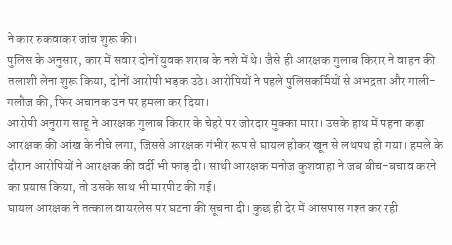ने कार रुकवाकर जांच शुरू की।
पुलिस के अनुसार, कार में सवार दोनों युवक शराब के नशे में थे। जैसे ही आरक्षक गुलाब किरार ने वाहन की तलाशी लेना शुरू किया, दोनों आरोपी भड़क उठे। आरोपियों ने पहले पुलिसकर्मियों से अभद्रता और गाली-गलौज की, फिर अचानक उन पर हमला कर दिया।
आरोपी अनुराग साहू ने आरक्षक गुलाब किरार के चेहरे पर जोरदार मुक्का मारा। उसके हाथ में पहना कड़ा आरक्षक की आंख के नीचे लगा, जिससे आरक्षक गंभीर रूप से घायल होकर खून से लथपथ हो गया। हमले के दौरान आरोपियों ने आरक्षक की वर्दी भी फाड़ दी। साथी आरक्षक मनोज कुशवाहा ने जब बीच-बचाव करने का प्रयास किया, तो उसके साथ भी मारपीट की गई।
घायल आरक्षक ने तत्काल वायरलेस पर घटना की सूचना दी। कुछ ही देर में आसपास गश्त कर रही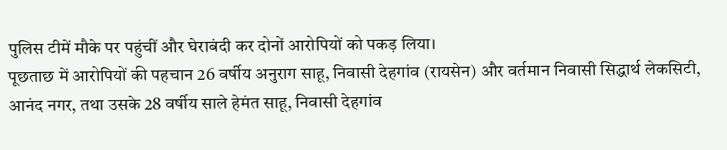पुलिस टीमें मौके पर पहुंचीं और घेराबंदी कर दोनों आरोपियों को पकड़ लिया।
पूछताछ में आरोपियों की पहचान 26 वर्षीय अनुराग साहू, निवासी देहगांव (रायसेन) और वर्तमान निवासी सिद्धार्थ लेकसिटी, आनंद नगर, तथा उसके 28 वर्षीय साले हेमंत साहू, निवासी देहगांव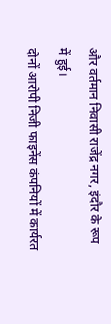और वर्तमान निवासी राजेंद्र नगर, इंदौर के रूप में हुई।
दोनों आरोपी निजी फाइनेंस कंपनियों में कार्यरत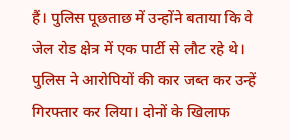हैं। पुलिस पूछताछ में उन्होंने बताया कि वे जेल रोड क्षेत्र में एक पार्टी से लौट रहे थे।
पुलिस ने आरोपियों की कार जब्त कर उन्हें गिरफ्तार कर लिया। दोनों के खिलाफ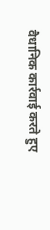वैधानिक कार्रवाई करते हुए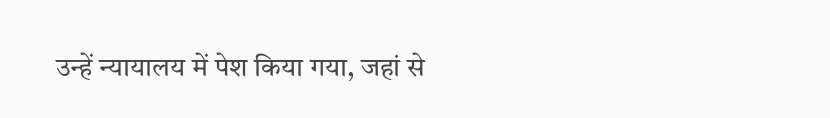उन्हें न्यायालय में पेश किया गया, जहां से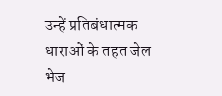उन्हें प्रतिबंधात्मक धाराओं के तहत जेल भेज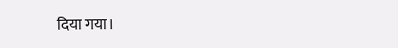दिया गया।